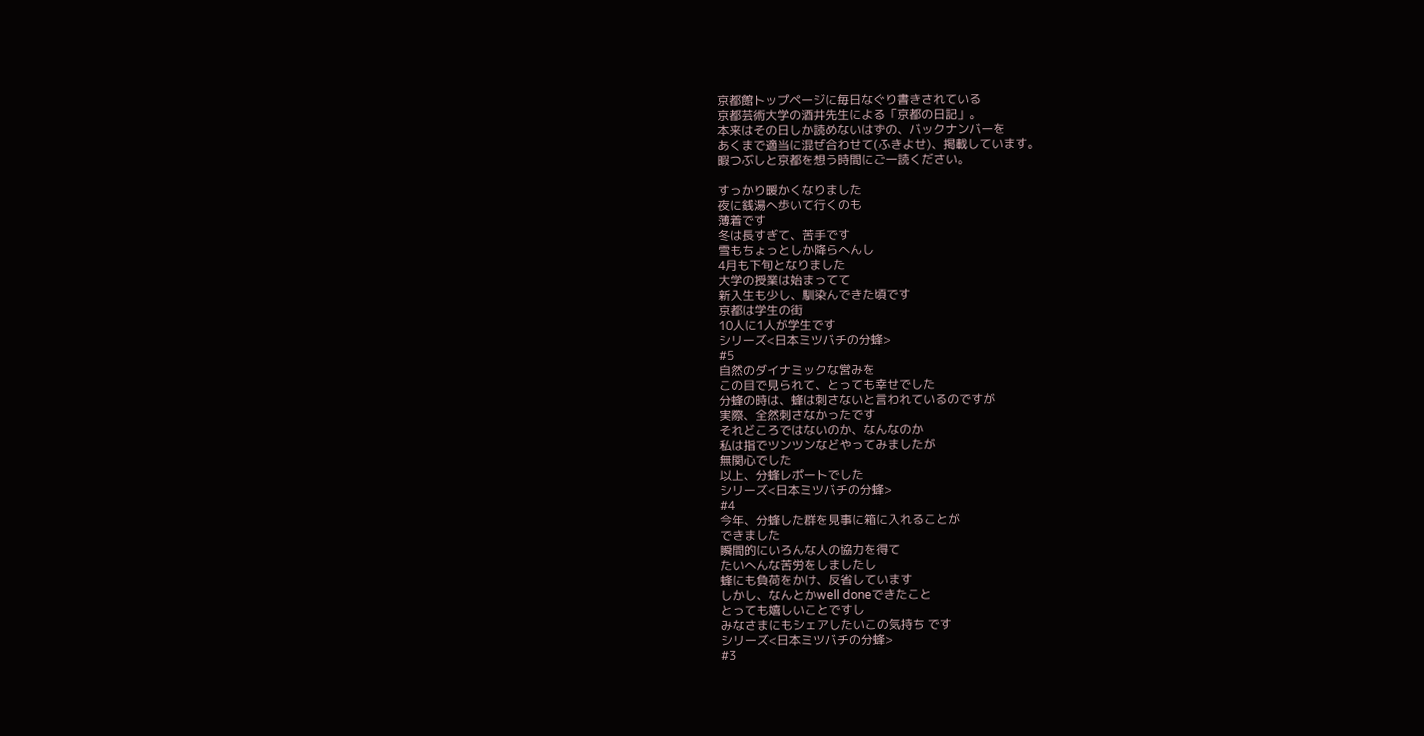京都館トップページに毎日なぐり書きされている
京都芸術大学の酒井先生による「京都の日記」。
本来はその日しか読めないはずの、バックナンバーを
あくまで適当に混ぜ合わせて(ふきよせ)、掲載しています。
暇つぶしと京都を想う時間にご一読ください。

すっかり暖かくなりました
夜に銭湯へ歩いて行くのも
薄着です
冬は長すぎて、苦手です
雪もちょっとしか降らへんし
4月も下旬となりました
大学の授業は始まってて
新入生も少し、馴染んできた頃です
京都は学生の街
10人に1人が学生です
シリーズ<日本ミツバチの分蜂>
#5
自然のダイナミックな営みを
この目で見られて、とっても幸せでした
分蜂の時は、蜂は刺さないと言われているのですが
実際、全然刺さなかったです
それどころではないのか、なんなのか
私は指でツンツンなどやってみましたが
無関心でした
以上、分蜂レポートでした
シリーズ<日本ミツバチの分蜂>
#4
今年、分蜂した群を見事に箱に入れることが
できました
瞬間的にいろんな人の協力を得て
たいへんな苦労をしましたし
蜂にも負荷をかけ、反省しています
しかし、なんとかwell doneできたこと
とっても嬉しいことですし
みなさまにもシェアしたいこの気持ち です
シリーズ<日本ミツバチの分蜂>
#3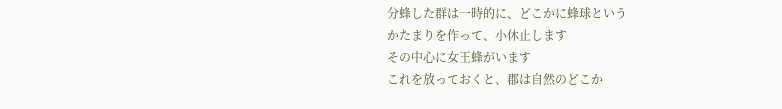分蜂した群は一時的に、どこかに蜂球という
かたまりを作って、小休止します
その中心に女王蜂がいます
これを放っておくと、郡は自然のどこか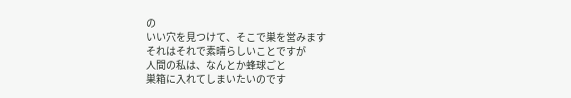の
いい穴を見つけて、そこで巣を営みます
それはそれで素晴らしいことですが
人間の私は、なんとか蜂球ごと
巣箱に入れてしまいたいのです